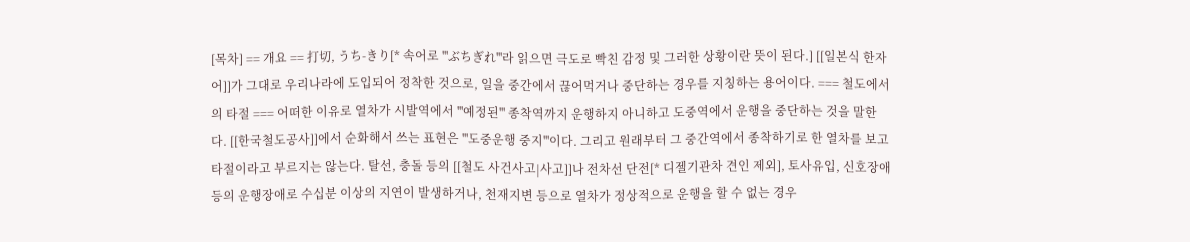[목차] == 개요 == 打切, うち-きり[* 속어로 '''ぶちぎれ'''라 읽으면 극도로 빡친 감정 및 그러한 상황이란 뜻이 된다.] [[일본식 한자어]]가 그대로 우리나라에 도입되어 정착한 것으로, 일을 중간에서 끊어먹거나 중단하는 경우를 지칭하는 용어이다. === 철도에서의 타절 === 어떠한 이유로 열차가 시발역에서 '''예정된''' 종착역까지 운행하지 아니하고 도중역에서 운행을 중단하는 것을 말한다. [[한국철도공사]]에서 순화해서 쓰는 표현은 '''도중운행 중지'''이다. 그리고 원래부터 그 중간역에서 종착하기로 한 열차를 보고 타절이라고 부르지는 않는다. 탈선, 충돌 등의 [[철도 사건사고|사고]]나 전차선 단전[* 디젤기관차 견인 제외], 토사유입, 신호장애 등의 운행장애로 수십분 이상의 지연이 발생하거나, 천재지변 등으로 열차가 정상적으로 운행을 할 수 없는 경우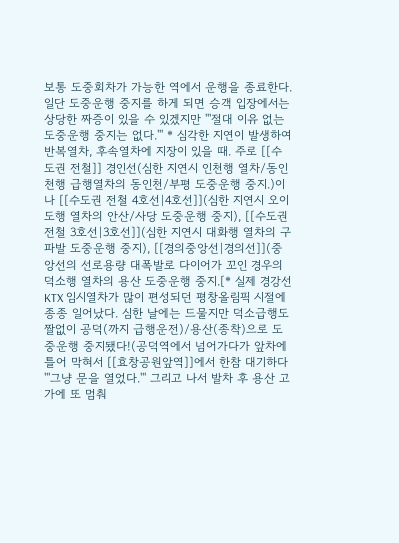보통 도중회차가 가능한 역에서 운행을 종료한다. 일단 도중운행 중지를 하게 되면 승객 입장에서는 상당한 짜증이 있을 수 있겠지만 '''절대 이유 없는 도중운행 중지는 없다.''' * 심각한 지연이 발생하여 반복열차, 후속열차에 지장이 있을 때. 주로 [[수도권 전철]] 경인선(심한 지연시 인천행 열차/동인천행 급행열차의 동인천/부평 도중운행 중지.)이나 [[수도권 전철 4호선|4호선]](심한 지연시 오이도행 열차의 안산/사당 도중운행 중지), [[수도권 전철 3호선|3호선]](심한 지연시 대화행 열차의 구파발 도중운행 중지), [[경의중앙선|경의선]](중앙선의 선로용량 대폭발로 다이어가 꼬인 경우의 덕소행 열차의 용산 도중운행 중지.[* 실제 경강선 KTX 임시열차가 많이 편성되던 평창올림픽 시절에 종종 일어났다. 심한 날에는 드물지만 덕소급행도 짤없이 공덕(까지 급행운전)/용산(종착)으로 도중운행 중지됐다!(공덕역에서 넘어가다가 앞차에 틀어 막혀서 [[효창공원앞역]]에서 한참 대기하다 '''그냥 문을 열었다.''' 그리고 나서 발차 후 용산 고가에 또 멈춰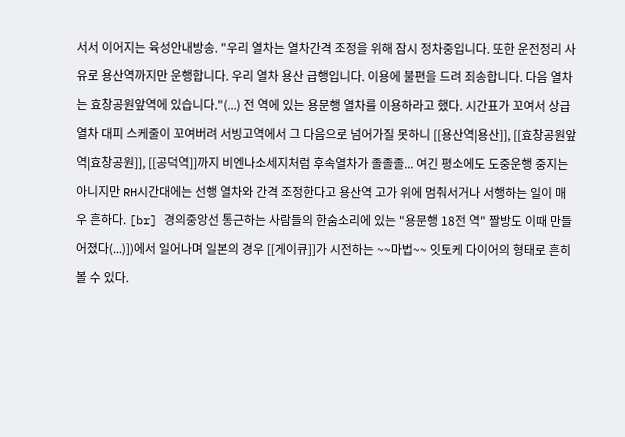서서 이어지는 육성안내방송. "우리 열차는 열차간격 조정을 위해 잠시 정차중입니다. 또한 운전정리 사유로 용산역까지만 운행합니다. 우리 열차 용산 급행입니다. 이용에 불편을 드려 죄송합니다. 다음 열차는 효창공원앞역에 있습니다."(...) 전 역에 있는 용문행 열차를 이용하라고 했다. 시간표가 꼬여서 상급열차 대피 스케줄이 꼬여버려 서빙고역에서 그 다음으로 넘어가질 못하니 [[용산역|용산]], [[효창공원앞역|효창공원]], [[공덕역]]까지 비엔나소세지처럼 후속열차가 졸졸졸... 여긴 평소에도 도중운행 중지는 아니지만 RH시간대에는 선행 열차와 간격 조정한다고 용산역 고가 위에 멈춰서거나 서행하는 일이 매우 흔하다. [br] 경의중앙선 통근하는 사람들의 한숨소리에 있는 "용문행 18전 역" 짤방도 이때 만들어졌다(...)])에서 일어나며 일본의 경우 [[게이큐]]가 시전하는 ~~마법~~ 잇토케 다이어의 형태로 흔히 볼 수 있다.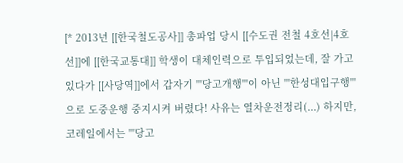[* 2013년 [[한국철도공사]] 총파업 당시 [[수도권 전철 4호선|4호선]]에 [[한국교통대]] 학생이 대체인력으로 투입되었는데, 잘 가고 있다가 [[사당역]]에서 갑자기 '''당고개행'''이 아닌 '''한성대입구행'''으로 도중운행 중지시켜 버렸다! 사유는 열차운전정리(...) 하지만, 코레일에서는 '''당고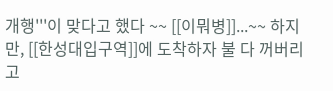개행'''이 맞다고 했다 ~~ [[이뭐병]]...~~ 하지만, [[한성대입구역]]에 도착하자 불 다 꺼버리고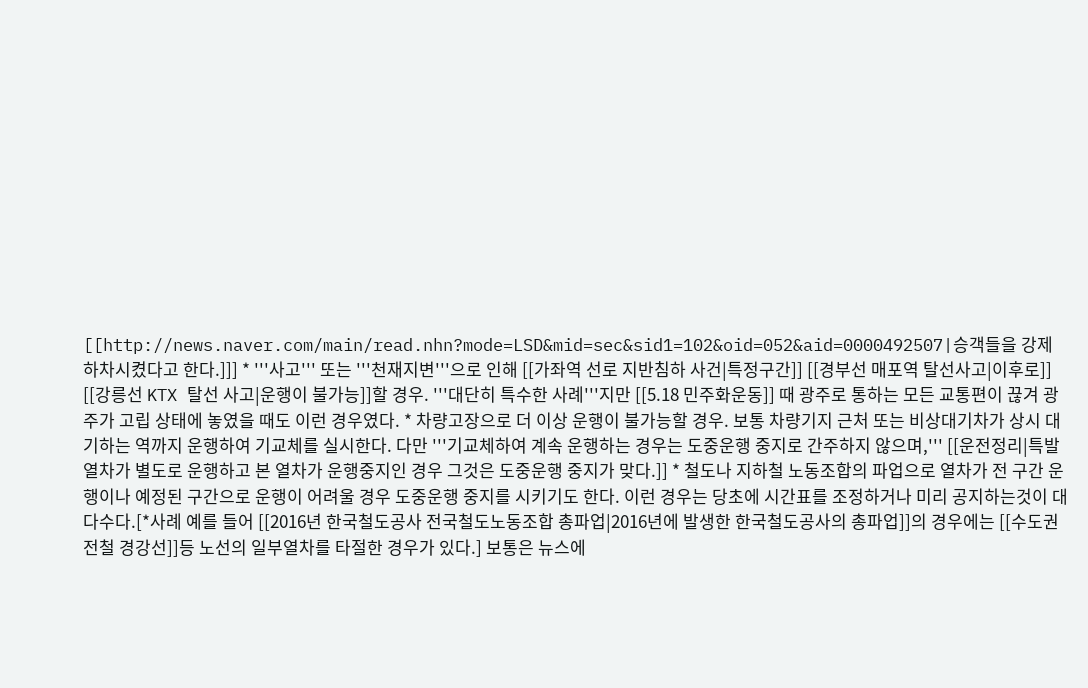[[http://news.naver.com/main/read.nhn?mode=LSD&mid=sec&sid1=102&oid=052&aid=0000492507|승객들을 강제 하차시켰다고 한다.]]] * '''사고''' 또는 '''천재지변'''으로 인해 [[가좌역 선로 지반침하 사건|특정구간]] [[경부선 매포역 탈선사고|이후로]] [[강릉선 KTX 탈선 사고|운행이 불가능]]할 경우. '''대단히 특수한 사례'''지만 [[5.18 민주화운동]] 때 광주로 통하는 모든 교통편이 끊겨 광주가 고립 상태에 놓였을 때도 이런 경우였다. * 차량고장으로 더 이상 운행이 불가능할 경우. 보통 차량기지 근처 또는 비상대기차가 상시 대기하는 역까지 운행하여 기교체를 실시한다. 다만 '''기교체하여 계속 운행하는 경우는 도중운행 중지로 간주하지 않으며,''' [[운전정리|특발 열차가 별도로 운행하고 본 열차가 운행중지인 경우 그것은 도중운행 중지가 맞다.]] * 철도나 지하철 노동조합의 파업으로 열차가 전 구간 운행이나 예정된 구간으로 운행이 어려울 경우 도중운행 중지를 시키기도 한다. 이런 경우는 당초에 시간표를 조정하거나 미리 공지하는것이 대다수다.[*사례 예를 들어 [[2016년 한국철도공사 전국철도노동조합 총파업|2016년에 발생한 한국철도공사의 총파업]]의 경우에는 [[수도권 전철 경강선]]등 노선의 일부열차를 타절한 경우가 있다.] 보통은 뉴스에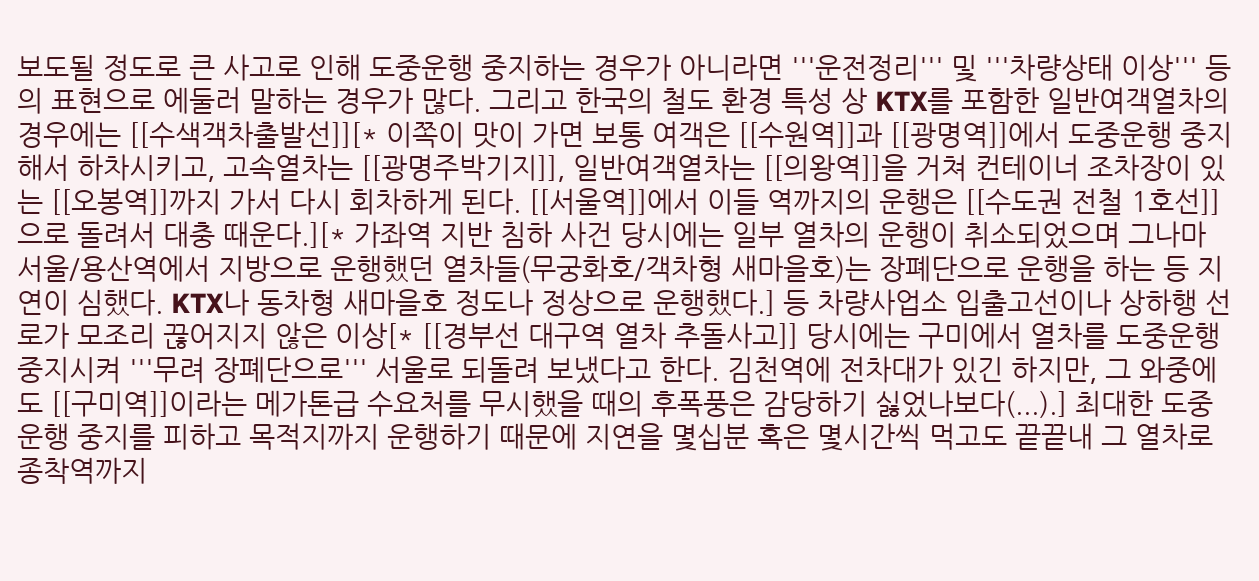보도될 정도로 큰 사고로 인해 도중운행 중지하는 경우가 아니라면 '''운전정리''' 및 '''차량상태 이상''' 등의 표현으로 에둘러 말하는 경우가 많다. 그리고 한국의 철도 환경 특성 상 KTX를 포함한 일반여객열차의 경우에는 [[수색객차출발선]][* 이쪽이 맛이 가면 보통 여객은 [[수원역]]과 [[광명역]]에서 도중운행 중지해서 하차시키고, 고속열차는 [[광명주박기지]], 일반여객열차는 [[의왕역]]을 거쳐 컨테이너 조차장이 있는 [[오봉역]]까지 가서 다시 회차하게 된다. [[서울역]]에서 이들 역까지의 운행은 [[수도권 전철 1호선]]으로 돌려서 대충 때운다.][* 가좌역 지반 침하 사건 당시에는 일부 열차의 운행이 취소되었으며 그나마 서울/용산역에서 지방으로 운행했던 열차들(무궁화호/객차형 새마을호)는 장폐단으로 운행을 하는 등 지연이 심했다. KTX나 동차형 새마을호 정도나 정상으로 운행했다.] 등 차량사업소 입출고선이나 상하행 선로가 모조리 끊어지지 않은 이상[* [[경부선 대구역 열차 추돌사고]] 당시에는 구미에서 열차를 도중운행 중지시켜 '''무려 장폐단으로''' 서울로 되돌려 보냈다고 한다. 김천역에 전차대가 있긴 하지만, 그 와중에도 [[구미역]]이라는 메가톤급 수요처를 무시했을 때의 후폭풍은 감당하기 싫었나보다(...).] 최대한 도중운행 중지를 피하고 목적지까지 운행하기 때문에 지연을 몇십분 혹은 몇시간씩 먹고도 끝끝내 그 열차로 종착역까지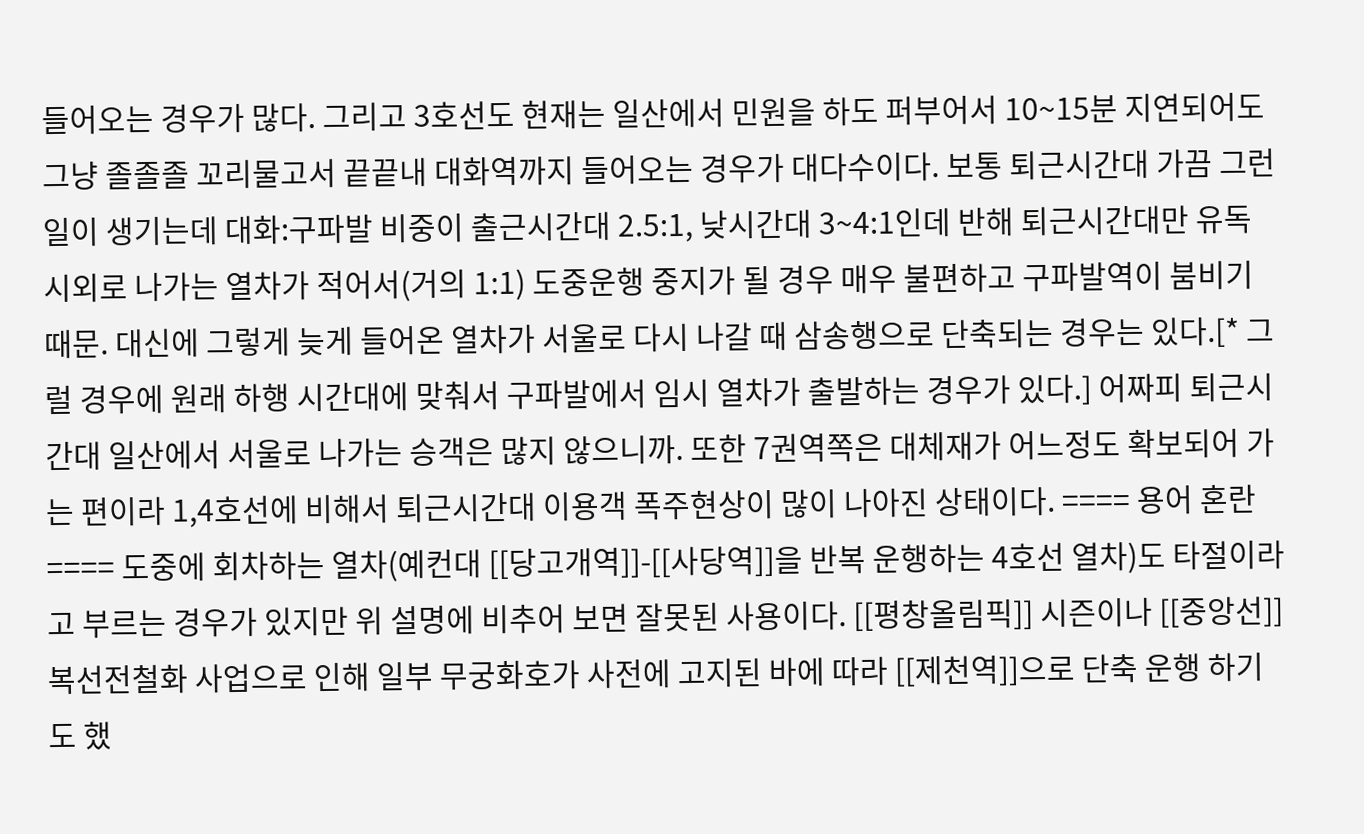들어오는 경우가 많다. 그리고 3호선도 현재는 일산에서 민원을 하도 퍼부어서 10~15분 지연되어도 그냥 졸졸졸 꼬리물고서 끝끝내 대화역까지 들어오는 경우가 대다수이다. 보통 퇴근시간대 가끔 그런 일이 생기는데 대화:구파발 비중이 출근시간대 2.5:1, 낮시간대 3~4:1인데 반해 퇴근시간대만 유독 시외로 나가는 열차가 적어서(거의 1:1) 도중운행 중지가 될 경우 매우 불편하고 구파발역이 붐비기 때문. 대신에 그렇게 늦게 들어온 열차가 서울로 다시 나갈 때 삼송행으로 단축되는 경우는 있다.[* 그럴 경우에 원래 하행 시간대에 맞춰서 구파발에서 임시 열차가 출발하는 경우가 있다.] 어짜피 퇴근시간대 일산에서 서울로 나가는 승객은 많지 않으니까. 또한 7권역쪽은 대체재가 어느정도 확보되어 가는 편이라 1,4호선에 비해서 퇴근시간대 이용객 폭주현상이 많이 나아진 상태이다. ==== 용어 혼란 ==== 도중에 회차하는 열차(예컨대 [[당고개역]]-[[사당역]]을 반복 운행하는 4호선 열차)도 타절이라고 부르는 경우가 있지만 위 설명에 비추어 보면 잘못된 사용이다. [[평창올림픽]] 시즌이나 [[중앙선]] 복선전철화 사업으로 인해 일부 무궁화호가 사전에 고지된 바에 따라 [[제천역]]으로 단축 운행 하기도 했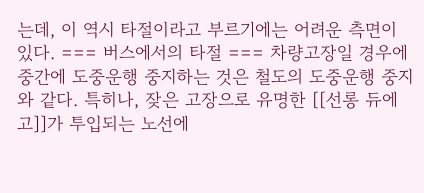는데, 이 역시 타절이라고 부르기에는 어려운 측면이 있다. === 버스에서의 타절 === 차량고장일 경우에 중간에 도중운행 중지하는 것은 철도의 도중운행 중지와 같다. 특히나, 잦은 고장으로 유명한 [[선롱 듀에고]]가 투입되는 노선에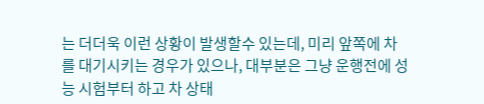는 더더욱 이런 상황이 발생할수 있는데, 미리 앞쪽에 차를 대기시키는 경우가 있으나, 대부분은 그냥 운행전에 성능 시험부터 하고 차 상태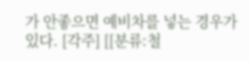가 안좋으면 예비차를 넣는 경우가 있다. [각주] [[분류:철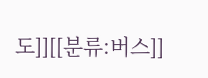도]][[분류:버스]]